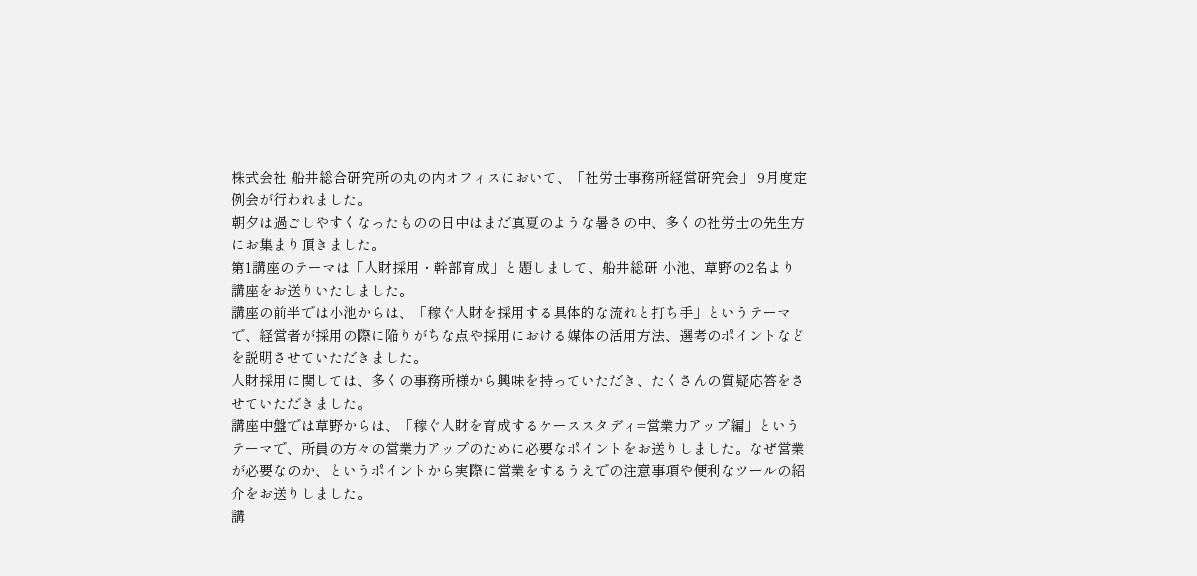株式会社 船井総合研究所の丸の内オフィスにおいて、「社労士事務所経営研究会」 9月度定例会が行われました。
朝夕は過ごしやすくなったものの日中はまだ真夏のような暑さの中、多くの社労士の先生方にお集まり頂きました。
第1講座のテーマは「人財採用・幹部育成」と題しまして、船井総研 小池、草野の2名より講座をお送りいたしました。
講座の前半では小池からは、「稼ぐ人財を採用する具体的な流れと打ち手」というテーマで、経営者が採用の際に陥りがちな点や採用における媒体の活用方法、選考のポイントなどを説明させていただきました。
人財採用に関しては、多くの事務所様から興味を持っていただき、たくさんの質疑応答をさせていただきました。
講座中盤では草野からは、「稼ぐ人財を育成するケーススタディ=営業力アップ編」というテーマで、所員の方々の営業力アップのために必要なポイントをお送りしました。なぜ営業が必要なのか、というポイントから実際に営業をするうえでの注意事項や便利なツールの紹介をお送りしました。
講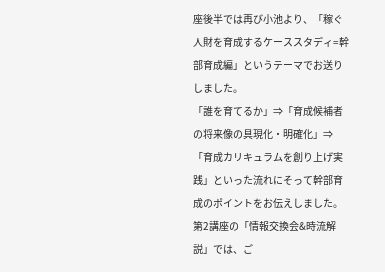座後半では再び小池より、「稼ぐ人財を育成するケーススタディ=幹部育成編」というテーマでお送りしました。
「誰を育てるか」⇒「育成候補者の将来像の具現化・明確化」⇒「育成カリキュラムを創り上げ実践」といった流れにそって幹部育成のポイントをお伝えしました。
第2講座の「情報交換会&時流解説」では、ご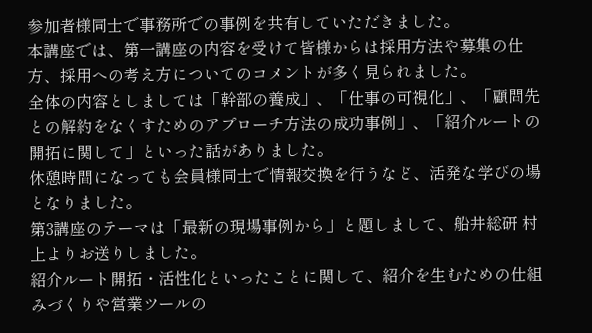参加者様同士で事務所での事例を共有していただきました。
本講座では、第一講座の内容を受けて皆様からは採用方法や募集の仕方、採用への考え方についてのコメントが多く見られました。
全体の内容としましては「幹部の養成」、「仕事の可視化」、「顧問先との解約をなくすためのアプローチ方法の成功事例」、「紹介ルートの開拓に関して」といった話がありました。
休憩時間になっても会員様同士で情報交換を行うなど、活発な学びの場となりました。
第3講座のテーマは「最新の現場事例から」と題しまして、船井総研 村上よりお送りしました。
紹介ルート開拓・活性化といったことに関して、紹介を生むための仕組みづくりや営業ツールの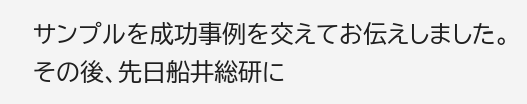サンプルを成功事例を交えてお伝えしました。
その後、先日船井総研に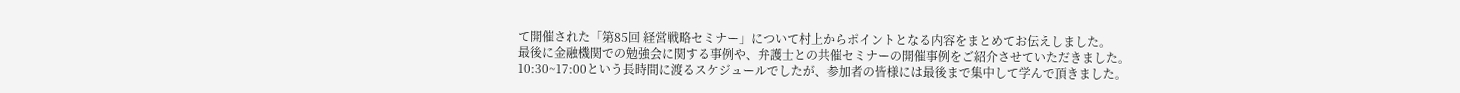て開催された「第85回 経営戦略セミナー」について村上からポイントとなる内容をまとめてお伝えしました。
最後に金融機関での勉強会に関する事例や、弁護士との共催セミナーの開催事例をご紹介させていただきました。
10:30~17:00という長時間に渡るスケジュールでしたが、参加者の皆様には最後まで集中して学んで頂きました。